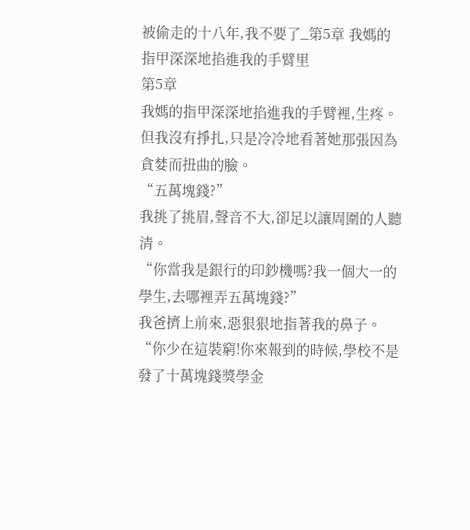被偷走的十八年,我不要了_第5章 我媽的指甲深深地掐進我的手臂里
第5章
我媽的指甲深深地掐進我的手臂裡,生疼。
但我沒有掙扎,只是冷冷地看著她那張因為貪婪而扭曲的臉。
“五萬塊錢?”
我挑了挑眉,聲音不大,卻足以讓周圍的人聽清。
“你當我是銀行的印鈔機嗎?我一個大一的學生,去哪裡弄五萬塊錢?”
我爸擠上前來,惡狠狠地指著我的鼻子。
“你少在這裝窮!你來報到的時候,學校不是發了十萬塊錢獎學金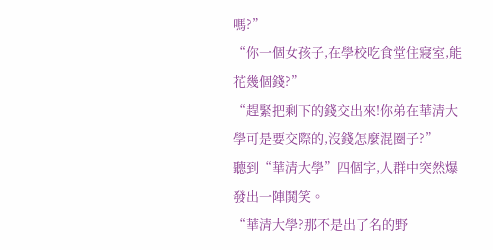嗎?”
“你一個女孩子,在學校吃食堂住寢室,能花幾個錢?”
“趕緊把剩下的錢交出來!你弟在華清大學可是要交際的,沒錢怎麼混圈子?”
聽到“華清大學”四個字,人群中突然爆發出一陣鬨笑。
“華清大學?那不是出了名的野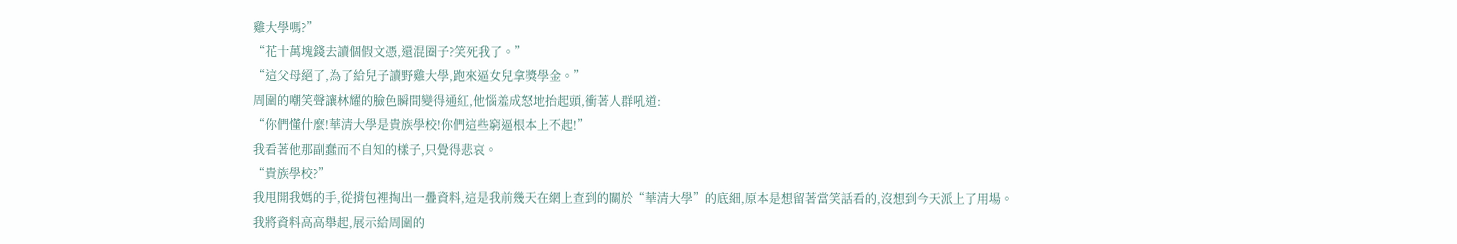雞大學嗎?”
“花十萬塊錢去讀個假文憑,還混圈子?笑死我了。”
“這父母絕了,為了給兒子讀野雞大學,跑來逼女兒拿獎學金。”
周圍的嘲笑聲讓林耀的臉色瞬間變得通紅,他惱羞成怒地抬起頭,衝著人群吼道:
“你們懂什麼!華清大學是貴族學校!你們這些窮逼根本上不起!”
我看著他那副蠢而不自知的樣子,只覺得悲哀。
“貴族學校?”
我甩開我媽的手,從揹包裡掏出一疊資料,這是我前幾天在網上查到的關於“華清大學”的底細,原本是想留著當笑話看的,沒想到今天派上了用場。
我將資料高高舉起,展示給周圍的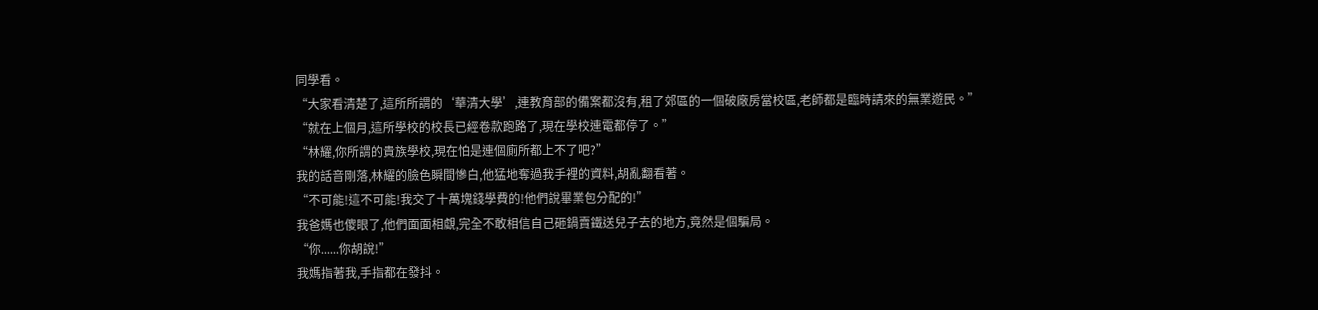同學看。
“大家看清楚了,這所所謂的‘華清大學’,連教育部的備案都沒有,租了郊區的一個破廠房當校區,老師都是臨時請來的無業遊民。”
“就在上個月,這所學校的校長已經卷款跑路了,現在學校連電都停了。”
“林耀,你所謂的貴族學校,現在怕是連個廁所都上不了吧?”
我的話音剛落,林耀的臉色瞬間慘白,他猛地奪過我手裡的資料,胡亂翻看著。
“不可能!這不可能!我交了十萬塊錢學費的!他們說畢業包分配的!”
我爸媽也傻眼了,他們面面相覷,完全不敢相信自己砸鍋賣鐵送兒子去的地方,竟然是個騙局。
“你......你胡說!”
我媽指著我,手指都在發抖。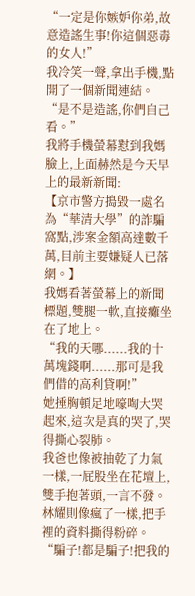“一定是你嫉妒你弟,故意造謠生事!你這個惡毒的女人!”
我冷笑一聲,拿出手機,點開了一個新聞連結。
“是不是造謠,你們自己看。”
我將手機螢幕懟到我媽臉上,上面赫然是今天早上的最新新聞:
【京市警方搗毀一處名為“華清大學”的詐騙窩點,涉案金額高達數千萬,目前主要嫌疑人已落網。】
我媽看著螢幕上的新聞標題,雙腿一軟,直接癱坐在了地上。
“我的天哪......我的十萬塊錢啊......那可是我們借的高利貸啊!”
她捶胸頓足地嚎啕大哭起來,這次是真的哭了,哭得撕心裂肺。
我爸也像被抽乾了力氣一樣,一屁股坐在花壇上,雙手抱著頭,一言不發。
林耀則像瘋了一樣,把手裡的資料撕得粉碎。
“騙子!都是騙子!把我的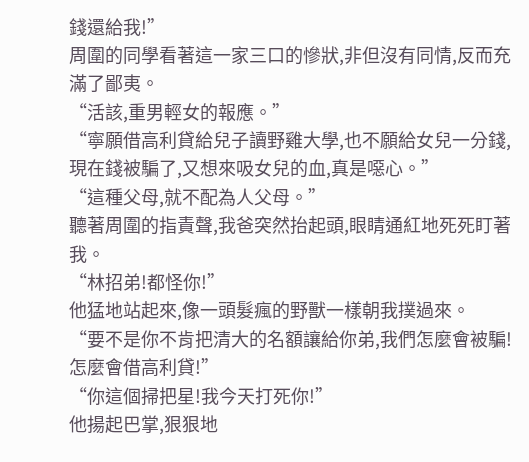錢還給我!”
周圍的同學看著這一家三口的慘狀,非但沒有同情,反而充滿了鄙夷。
“活該,重男輕女的報應。”
“寧願借高利貸給兒子讀野雞大學,也不願給女兒一分錢,現在錢被騙了,又想來吸女兒的血,真是噁心。”
“這種父母,就不配為人父母。”
聽著周圍的指責聲,我爸突然抬起頭,眼睛通紅地死死盯著我。
“林招弟!都怪你!”
他猛地站起來,像一頭髮瘋的野獸一樣朝我撲過來。
“要不是你不肯把清大的名額讓給你弟,我們怎麼會被騙!怎麼會借高利貸!”
“你這個掃把星!我今天打死你!”
他揚起巴掌,狠狠地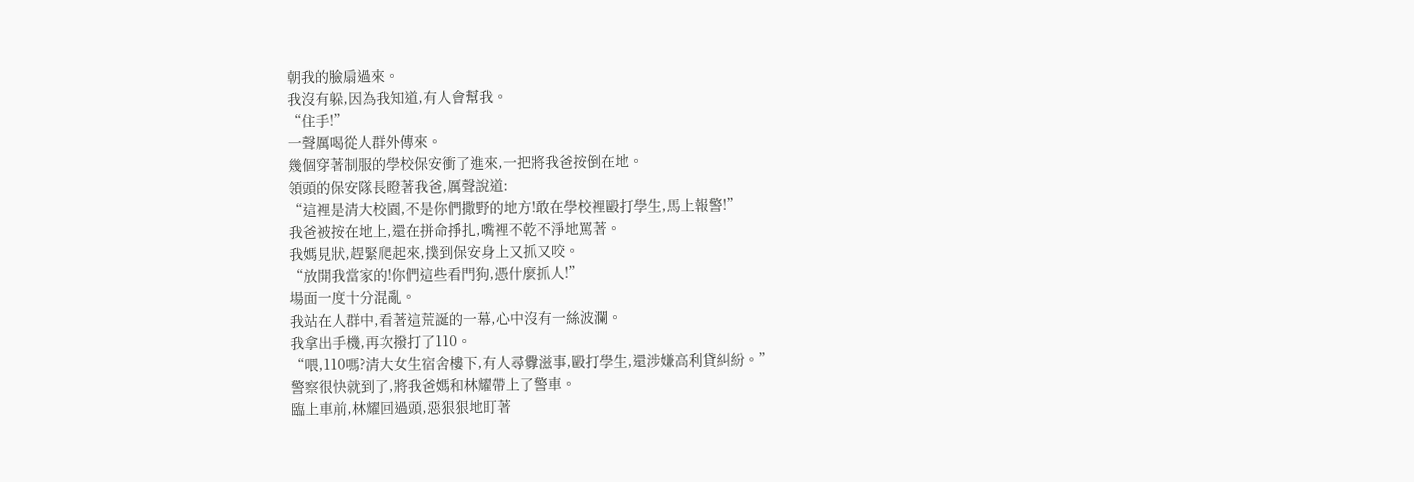朝我的臉扇過來。
我沒有躲,因為我知道,有人會幫我。
“住手!”
一聲厲喝從人群外傳來。
幾個穿著制服的學校保安衝了進來,一把將我爸按倒在地。
領頭的保安隊長瞪著我爸,厲聲說道:
“這裡是清大校園,不是你們撒野的地方!敢在學校裡毆打學生,馬上報警!”
我爸被按在地上,還在拼命掙扎,嘴裡不乾不淨地罵著。
我媽見狀,趕緊爬起來,撲到保安身上又抓又咬。
“放開我當家的!你們這些看門狗,憑什麼抓人!”
場面一度十分混亂。
我站在人群中,看著這荒誕的一幕,心中沒有一絲波瀾。
我拿出手機,再次撥打了110。
“喂,110嗎?清大女生宿舍樓下,有人尋釁滋事,毆打學生,還涉嫌高利貸糾紛。”
警察很快就到了,將我爸媽和林耀帶上了警車。
臨上車前,林耀回過頭,惡狠狠地盯著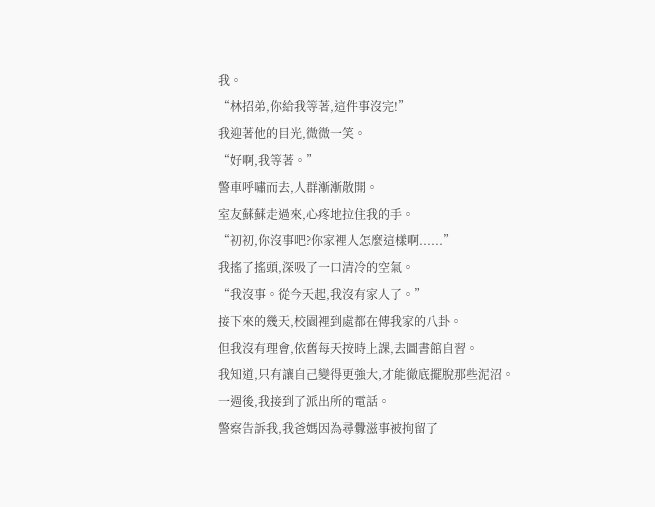我。
“林招弟,你給我等著,這件事沒完!”
我迎著他的目光,微微一笑。
“好啊,我等著。”
警車呼嘯而去,人群漸漸散開。
室友蘇蘇走過來,心疼地拉住我的手。
“初初,你沒事吧?你家裡人怎麼這樣啊......”
我搖了搖頭,深吸了一口清冷的空氣。
“我沒事。從今天起,我沒有家人了。”
接下來的幾天,校園裡到處都在傳我家的八卦。
但我沒有理會,依舊每天按時上課,去圖書館自習。
我知道,只有讓自己變得更強大,才能徹底擺脫那些泥沼。
一週後,我接到了派出所的電話。
警察告訴我,我爸媽因為尋釁滋事被拘留了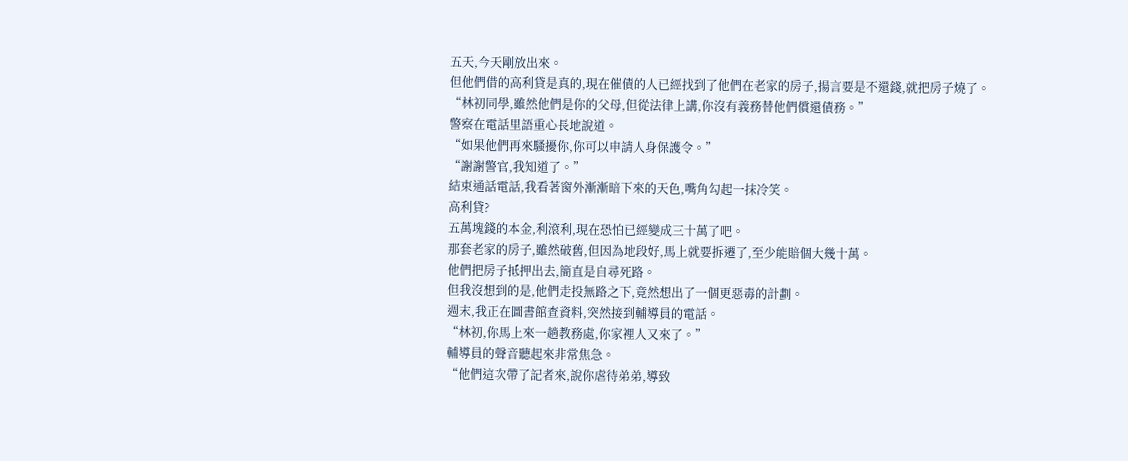五天,今天剛放出來。
但他們借的高利貸是真的,現在催債的人已經找到了他們在老家的房子,揚言要是不還錢,就把房子燒了。
“林初同學,雖然他們是你的父母,但從法律上講,你沒有義務替他們償還債務。”
警察在電話里語重心長地說道。
“如果他們再來騷擾你,你可以申請人身保護令。”
“謝謝警官,我知道了。”
結束通話電話,我看著窗外漸漸暗下來的天色,嘴角勾起一抹冷笑。
高利貸?
五萬塊錢的本金,利滾利,現在恐怕已經變成三十萬了吧。
那套老家的房子,雖然破舊,但因為地段好,馬上就要拆遷了,至少能賠個大幾十萬。
他們把房子抵押出去,簡直是自尋死路。
但我沒想到的是,他們走投無路之下,竟然想出了一個更惡毒的計劃。
週末,我正在圖書館查資料,突然接到輔導員的電話。
“林初,你馬上來一趟教務處,你家裡人又來了。”
輔導員的聲音聽起來非常焦急。
“他們這次帶了記者來,說你虐待弟弟,導致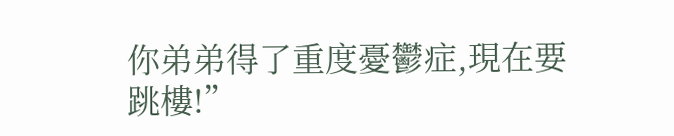你弟弟得了重度憂鬱症,現在要跳樓!”